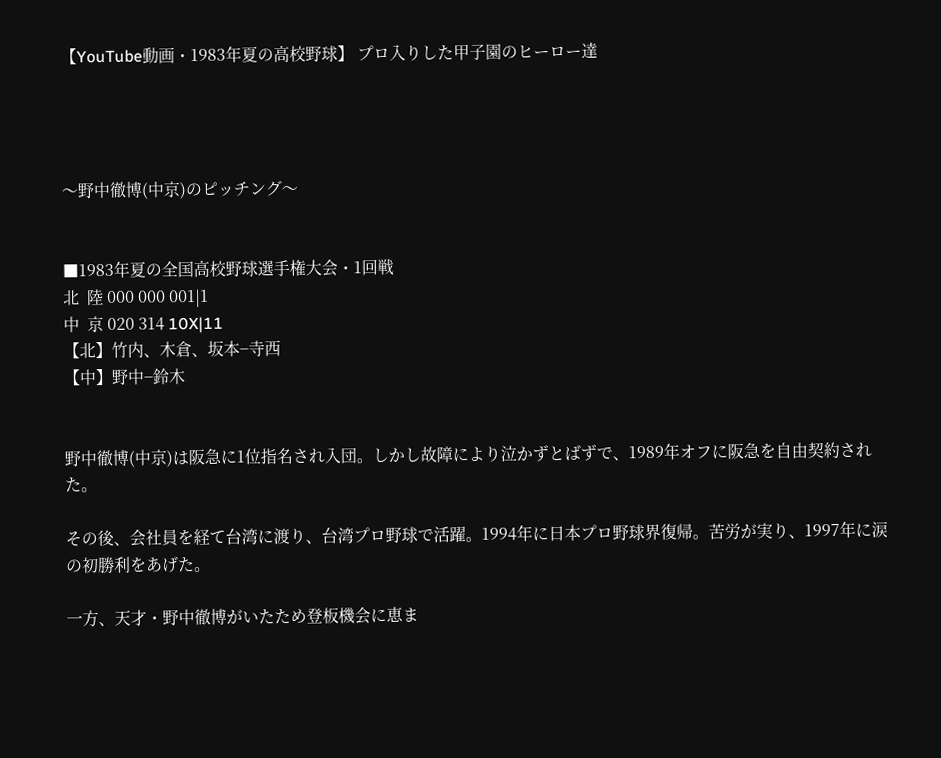【YouTube動画・1983年夏の高校野球】 プロ入りした甲子園のヒーロー達




〜野中徹博(中京)のピッチング〜


■1983年夏の全国高校野球選手権大会・1回戦
北  陸 000 000 001|1
中  京 020 314 10X|11
【北】竹内、木倉、坂本−寺西
【中】野中−鈴木


野中徹博(中京)は阪急に1位指名され入団。しかし故障により泣かずとばずで、1989年オフに阪急を自由契約された。

その後、会社員を経て台湾に渡り、台湾プロ野球で活躍。1994年に日本プロ野球界復帰。苦労が実り、1997年に涙の初勝利をあげた。

一方、天才・野中徹博がいたため登板機会に恵ま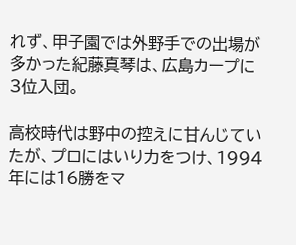れず、甲子園では外野手での出場が多かった紀藤真琴は、広島カープに3位入団。

高校時代は野中の控えに甘んじていたが、プロにはいり力をつけ、1994年には16勝をマ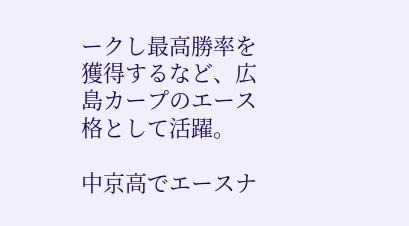ークし最高勝率を獲得するなど、広島カープのエース格として活躍。

中京高でエースナ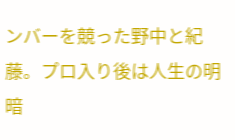ンバーを競った野中と紀藤。プロ入り後は人生の明暗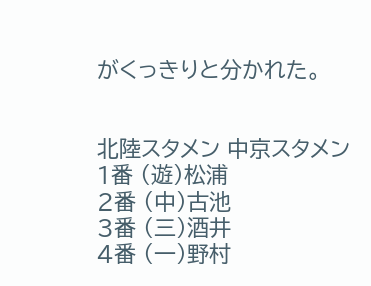がくっきりと分かれた。


北陸スタメン 中京スタメン
1番 (遊)松浦
2番 (中)古池
3番 (三)酒井
4番 (一)野村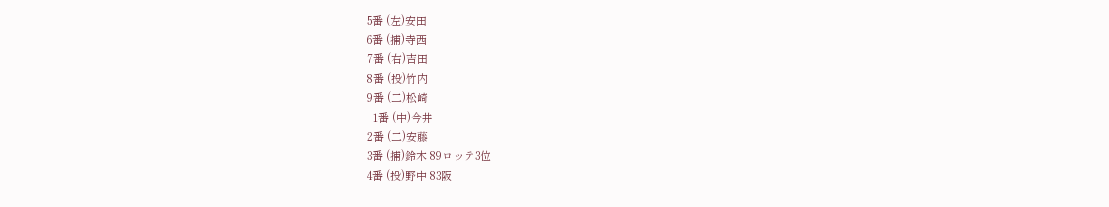5番 (左)安田
6番 (捕)寺西
7番 (右)吉田
8番 (投)竹内
9番 (二)松崎
  1番 (中)今井
2番 (二)安藤
3番 (捕)鈴木 89ロッテ3位
4番 (投)野中 83阪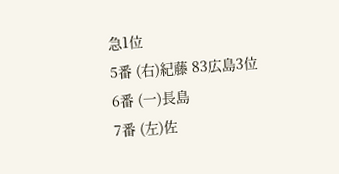急1位
5番 (右)紀藤 83広島3位
6番 (一)長島
7番 (左)佐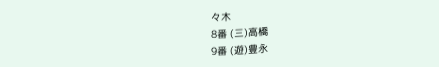々木
8番 (三)高橋
9番 (遊)豊永